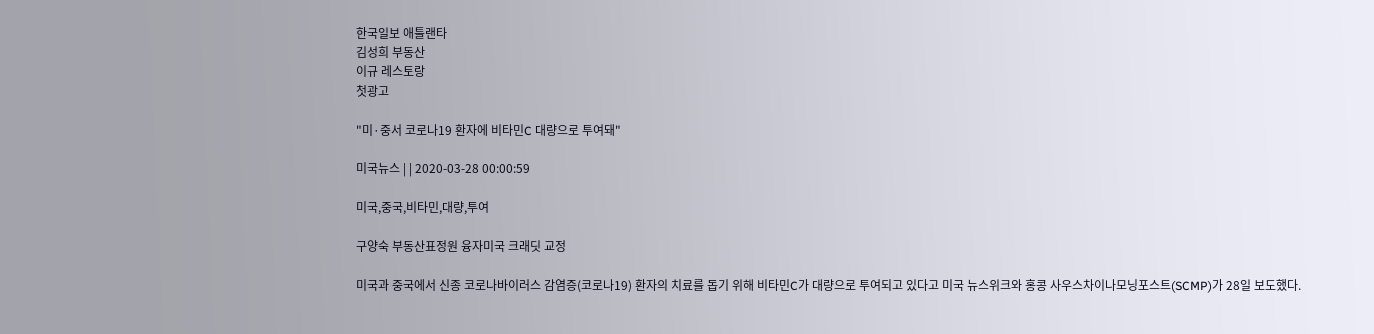한국일보 애틀랜타
김성희 부동산
이규 레스토랑
첫광고

"미·중서 코로나19 환자에 비타민C 대량으로 투여돼"

미국뉴스 | | 2020-03-28 00:00:59

미국,중국,비타민,대량,투여

구양숙 부동산표정원 융자미국 크래딧 교정

미국과 중국에서 신종 코로나바이러스 감염증(코로나19) 환자의 치료를 돕기 위해 비타민C가 대량으로 투여되고 있다고 미국 뉴스위크와 홍콩 사우스차이나모닝포스트(SCMP)가 28일 보도했다.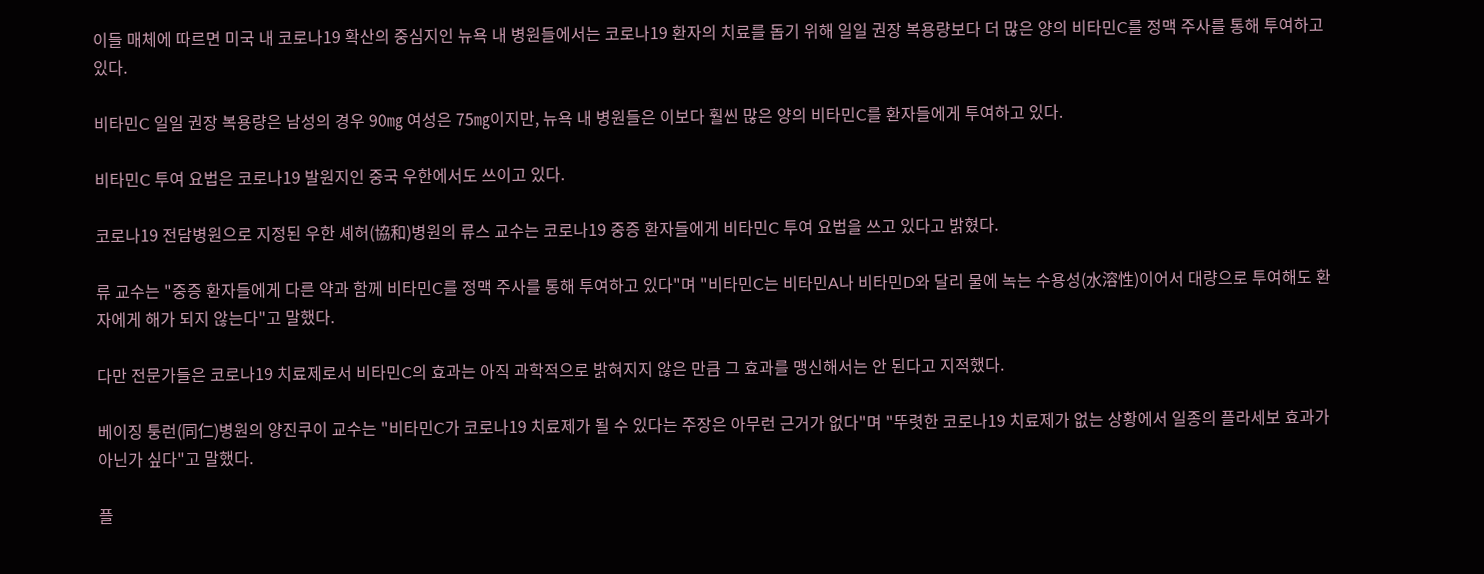이들 매체에 따르면 미국 내 코로나19 확산의 중심지인 뉴욕 내 병원들에서는 코로나19 환자의 치료를 돕기 위해 일일 권장 복용량보다 더 많은 양의 비타민C를 정맥 주사를 통해 투여하고 있다.

비타민C 일일 권장 복용량은 남성의 경우 90㎎ 여성은 75㎎이지만, 뉴욕 내 병원들은 이보다 훨씬 많은 양의 비타민C를 환자들에게 투여하고 있다.

비타민C 투여 요법은 코로나19 발원지인 중국 우한에서도 쓰이고 있다.

코로나19 전담병원으로 지정된 우한 셰허(協和)병원의 류스 교수는 코로나19 중증 환자들에게 비타민C 투여 요법을 쓰고 있다고 밝혔다.

류 교수는 "중증 환자들에게 다른 약과 함께 비타민C를 정맥 주사를 통해 투여하고 있다"며 "비타민C는 비타민A나 비타민D와 달리 물에 녹는 수용성(水溶性)이어서 대량으로 투여해도 환자에게 해가 되지 않는다"고 말했다.

다만 전문가들은 코로나19 치료제로서 비타민C의 효과는 아직 과학적으로 밝혀지지 않은 만큼 그 효과를 맹신해서는 안 된다고 지적했다.

베이징 퉁런(同仁)병원의 양진쿠이 교수는 "비타민C가 코로나19 치료제가 될 수 있다는 주장은 아무런 근거가 없다"며 "뚜렷한 코로나19 치료제가 없는 상황에서 일종의 플라세보 효과가 아닌가 싶다"고 말했다.

플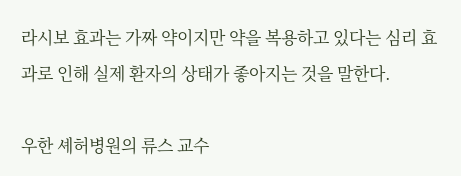라시보 효과는 가짜 약이지만 약을 복용하고 있다는 심리 효과로 인해 실제 환자의 상태가 좋아지는 것을 말한다.

우한 셰허병원의 류스 교수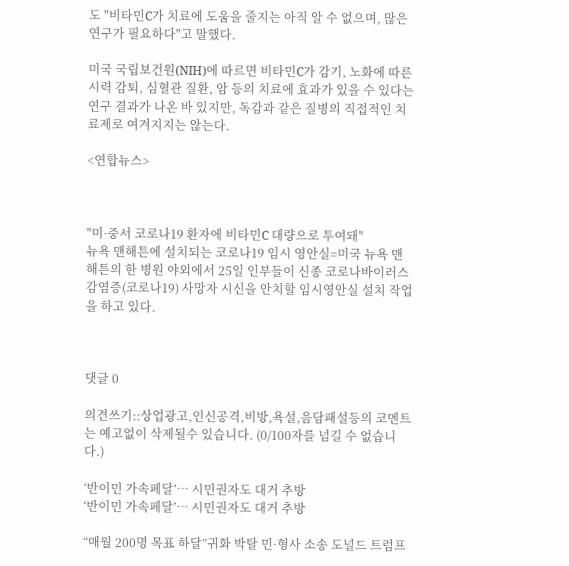도 "비타민C가 치료에 도움을 줄지는 아직 알 수 없으며, 많은 연구가 필요하다"고 말했다.

미국 국립보건원(NIH)에 따르면 비타민C가 감기, 노화에 따른 시력 감퇴, 심혈관 질환, 암 등의 치료에 효과가 있을 수 있다는 연구 결과가 나온 바 있지만, 독감과 같은 질병의 직접적인 치료제로 여겨지지는 않는다.

<연합뉴스>



"미·중서 코로나19 환자에 비타민C 대량으로 투여돼"
뉴욕 맨해튼에 설치되는 코로나19 임시 영안실=미국 뉴욕 맨해튼의 한 병원 야외에서 25일 인부들이 신종 코로나바이러스 감염증(코로나19) 사망자 시신을 안치할 임시영안실 설치 작업을 하고 있다.



댓글 0

의견쓰기::상업광고,인신공격,비방,욕설,음담패설등의 코멘트는 예고없이 삭제될수 있습니다. (0/100자를 넘길 수 없습니다.)

‘반이민 가속페달’⋯ 시민권자도 대거 추방
‘반이민 가속페달’⋯ 시민권자도 대거 추방

“매월 200명 목표 하달”귀화 박탈 민·형사 소송 도널드 트럼프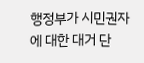행정부가 시민권자에 대한 대거 단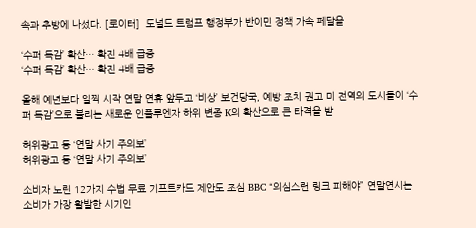속과 추방에 나섰다. [로이터]  도널드 트럼프 행정부가 반이민 정책 가속 페달을

‘수퍼 독감’ 확산… 확진 4배 급증
‘수퍼 독감’ 확산… 확진 4배 급증

올해 예년보다 일찍 시작 연말 연휴 앞두고 ‘비상’ 보건당국, 예방 조치 권고 미 전역의 도시들이 ‘수퍼 독감’으로 불리는 새로운 인플루엔자 하위 변종 K의 확산으로 큰 타격을 받

허위광고 등 ‘연말 사기 주의보’
허위광고 등 ‘연말 사기 주의보’

소비자 노린 12가지 수법 무료 기프트카드 제안도 조심 BBC “의심스런 링크 피해야” 연말연시는 소비가 가장 활발한 시기인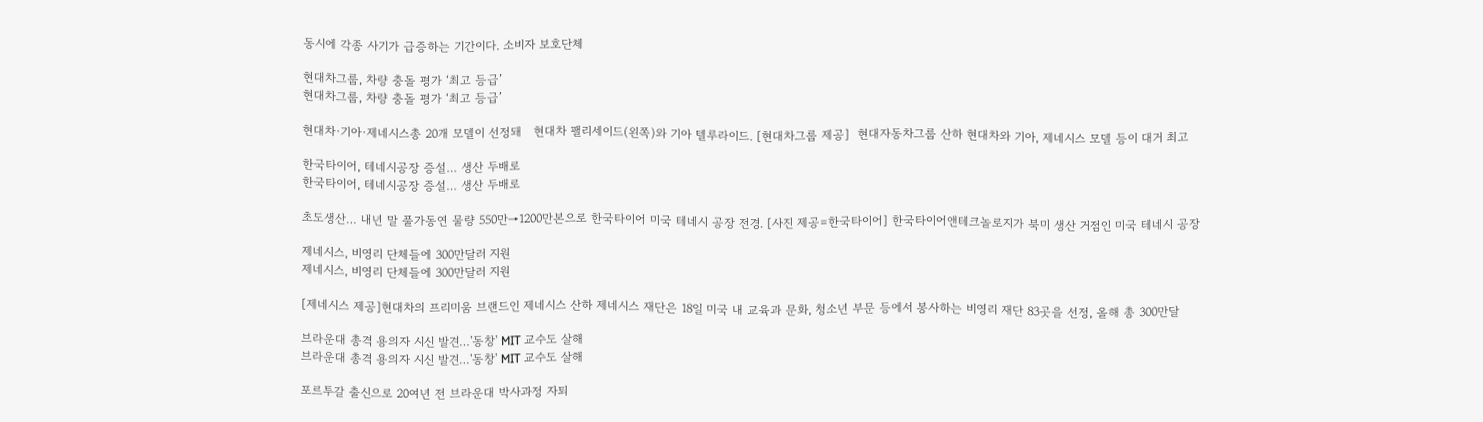동시에 각종 사기가 급증하는 기간이다. 소비자 보호단체

현대차그룹, 차량 충돌 평가 ‘최고 등급’
현대차그룹, 차량 충돌 평가 ‘최고 등급’

현대차·기아·제네시스총 20개 모델이 선정돼   현대차 팰리세이드(왼쪽)와 기아 텔루라이드. [현대차그룹 제공]  현대자동차그룹 산하 현대차와 기아, 제네시스 모델 등이 대거 최고

한국타이어, 테네시공장 증설… 생산 두배로
한국타이어, 테네시공장 증설… 생산 두배로

초도생산… 내년 말 풀가동연 물량 550만→1200만본으로 한국타이어 미국 테네시 공장 전경. [사진 제공=한국타이어] 한국타이어앤테크놀로지가 북미 생산 거점인 미국 테네시 공장

제네시스, 비영리 단체들에 300만달러 지원
제네시스, 비영리 단체들에 300만달러 지원

[제네시스 제공]현대차의 프리미움 브랜드인 제네시스 산하 제네시스 재단은 18일 미국 내 교육과 문화, 청소년 부문 등에서 봉사하는 비영리 재단 83곳을 선정, 올해 총 300만달

브라운대 총격 용의자 시신 발견…'동창' MIT 교수도 살해
브라운대 총격 용의자 시신 발견…'동창' MIT 교수도 살해

포르투갈 출신으로 20여년 전 브라운대 박사과정 자퇴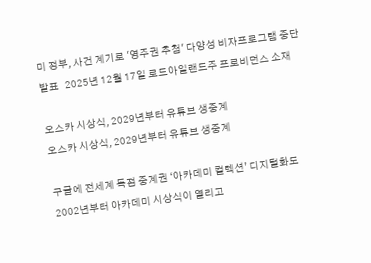미 정부, 사건 계기로 '영주권 추첨' 다양성 비자프로그램 중단 발표   2025년 12월 17일 로드아일랜드주 프로비던스 소재

오스카 시상식, 2029년부터 유튜브 생중계
오스카 시상식, 2029년부터 유튜브 생중계

구글에 전세계 독점 중계권 ‘아카데미 컬렉션’ 디지털화도  2002년부터 아카데미 시상식이 열리고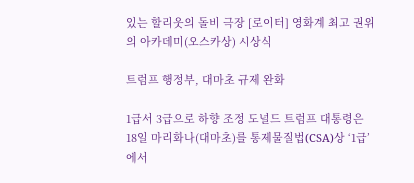있는 할리웃의 돌비 극장 [로이터] 영화계 최고 권위의 아카데미(오스카상) 시상식

트럼프 행정부, 대마초 규제 완화

1급서 3급으로 하향 조정 도널드 트럼프 대통령은 18일 마리화나(대마초)를 통제물질법(CSA)상 ‘1급’에서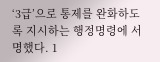‘3급’으로 통제를 완화하도록 지시하는 행정명령에 서명했다. 1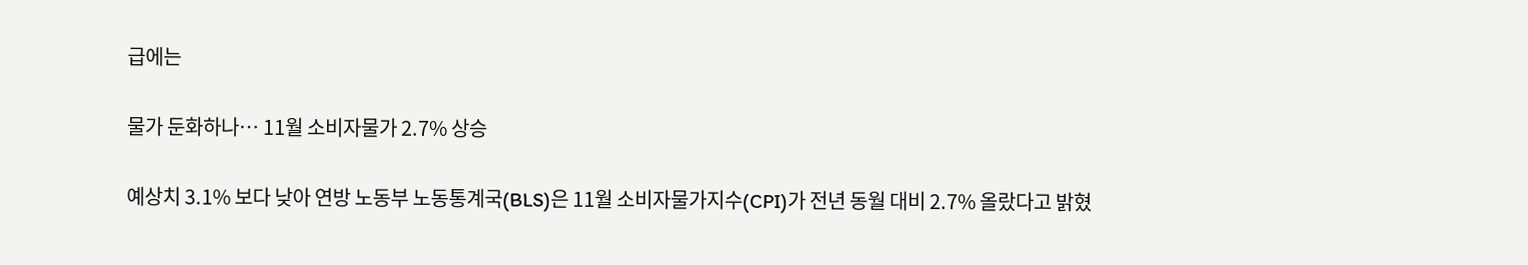급에는

물가 둔화하나… 11월 소비자물가 2.7% 상승

예상치 3.1% 보다 낮아 연방 노동부 노동통계국(BLS)은 11월 소비자물가지수(CPI)가 전년 동월 대비 2.7% 올랐다고 밝혔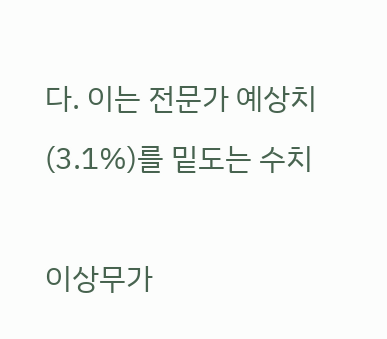다. 이는 전문가 예상치(3.1%)를 밑도는 수치

이상무가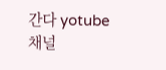간다 yotube 채널